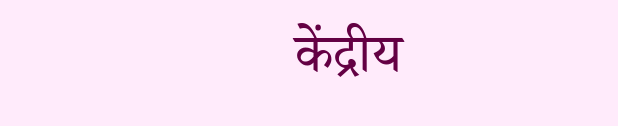केंद्रीय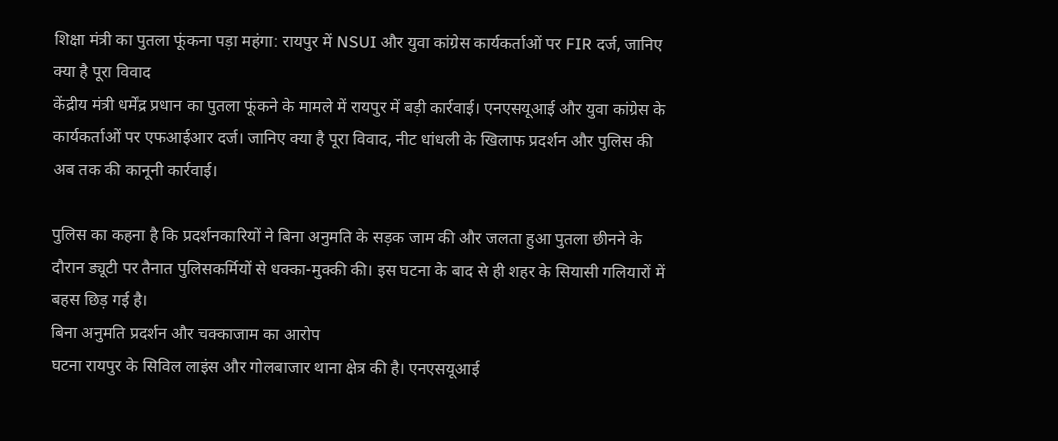शिक्षा मंत्री का पुतला फूंकना पड़ा महंगा: रायपुर में NSUI और युवा कांग्रेस कार्यकर्ताओं पर FIR दर्ज, जानिए क्या है पूरा विवाद
केंद्रीय मंत्री धर्मेंद्र प्रधान का पुतला फूंकने के मामले में रायपुर में बड़ी कार्रवाई। एनएसयूआई और युवा कांग्रेस के कार्यकर्ताओं पर एफआईआर दर्ज। जानिए क्या है पूरा विवाद, नीट धांधली के खिलाफ प्रदर्शन और पुलिस की अब तक की कानूनी कार्रवाई।

पुलिस का कहना है कि प्रदर्शनकारियों ने बिना अनुमति के सड़क जाम की और जलता हुआ पुतला छीनने के दौरान ड्यूटी पर तैनात पुलिसकर्मियों से धक्का-मुक्की की। इस घटना के बाद से ही शहर के सियासी गलियारों में बहस छिड़ गई है।
बिना अनुमति प्रदर्शन और चक्काजाम का आरोप
घटना रायपुर के सिविल लाइंस और गोलबाजार थाना क्षेत्र की है। एनएसयूआई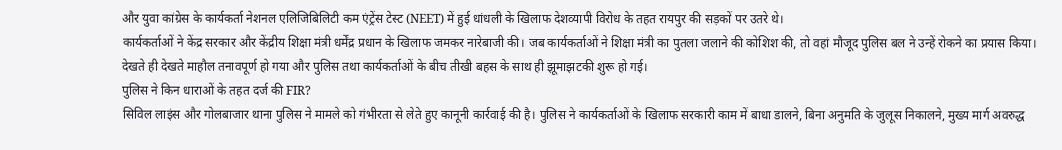और युवा कांग्रेस के कार्यकर्ता नेशनल एलिजिबिलिटी कम एंट्रेंस टेस्ट (NEET) में हुई धांधली के खिलाफ देशव्यापी विरोध के तहत रायपुर की सड़कों पर उतरे थे।
कार्यकर्ताओं ने केंद्र सरकार और केंद्रीय शिक्षा मंत्री धर्मेंद्र प्रधान के खिलाफ जमकर नारेबाजी की। जब कार्यकर्ताओं ने शिक्षा मंत्री का पुतला जलाने की कोशिश की, तो वहां मौजूद पुलिस बल ने उन्हें रोकने का प्रयास किया। देखते ही देखते माहौल तनावपूर्ण हो गया और पुलिस तथा कार्यकर्ताओं के बीच तीखी बहस के साथ ही झूमाझटकी शुरू हो गई।
पुलिस ने किन धाराओं के तहत दर्ज की FIR?
सिविल लाइंस और गोलबाजार थाना पुलिस ने मामले को गंभीरता से लेते हुए कानूनी कार्रवाई की है। पुलिस ने कार्यकर्ताओं के खिलाफ सरकारी काम में बाधा डालने, बिना अनुमति के जुलूस निकालने, मुख्य मार्ग अवरुद्ध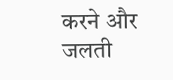करने और जलती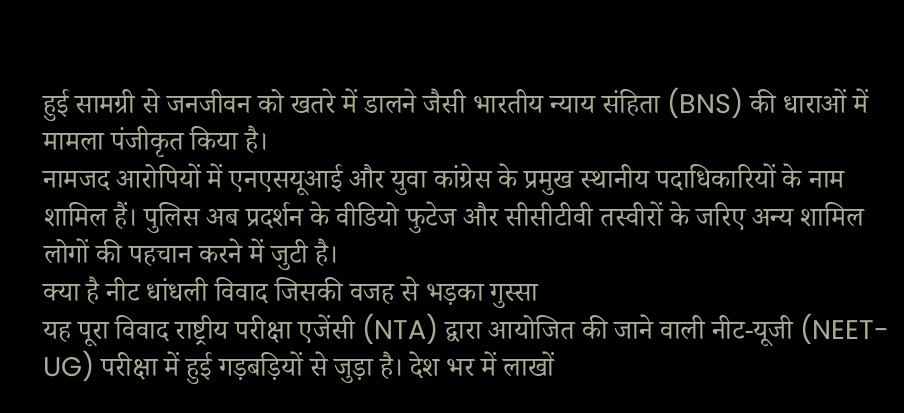हुई सामग्री से जनजीवन को खतरे में डालने जैसी भारतीय न्याय संहिता (BNS) की धाराओं में मामला पंजीकृत किया है।
नामजद आरोपियों में एनएसयूआई और युवा कांग्रेस के प्रमुख स्थानीय पदाधिकारियों के नाम शामिल हैं। पुलिस अब प्रदर्शन के वीडियो फुटेज और सीसीटीवी तस्वीरों के जरिए अन्य शामिल लोगों की पहचान करने में जुटी है।
क्या है नीट धांधली विवाद जिसकी वजह से भड़का गुस्सा
यह पूरा विवाद राष्ट्रीय परीक्षा एजेंसी (NTA) द्वारा आयोजित की जाने वाली नीट-यूजी (NEET-UG) परीक्षा में हुई गड़बड़ियों से जुड़ा है। देश भर में लाखों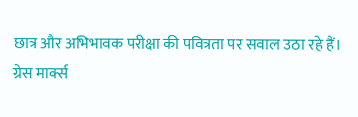छात्र और अभिभावक परीक्षा की पवित्रता पर सवाल उठा रहे हैं।
ग्रेस मार्क्स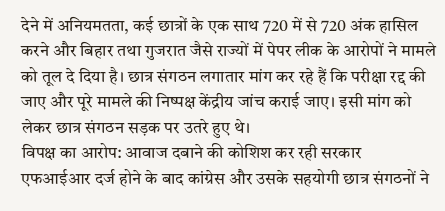देने में अनियमतता, कई छात्रों के एक साथ 720 में से 720 अंक हासिल करने और बिहार तथा गुजरात जैसे राज्यों में पेपर लीक के आरोपों ने मामले को तूल दे दिया है। छात्र संगठन लगातार मांग कर रहे हैं कि परीक्षा रद्द की जाए और पूरे मामले की निष्पक्ष केंद्रीय जांच कराई जाए। इसी मांग को लेकर छात्र संगठन सड़क पर उतरे हुए थे।
विपक्ष का आरोप: आवाज दबाने की कोशिश कर रही सरकार
एफआईआर दर्ज होने के बाद कांग्रेस और उसके सहयोगी छात्र संगठनों ने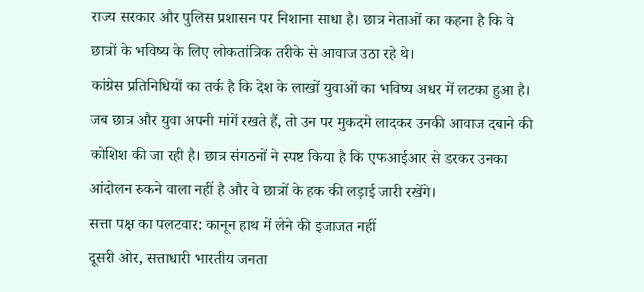राज्य सरकार और पुलिस प्रशासन पर निशाना साधा है। छात्र नेताओं का कहना है कि वे छात्रों के भविष्य के लिए लोकतांत्रिक तरीके से आवाज उठा रहे थे।
कांग्रेस प्रतिनिधियों का तर्क है कि देश के लाखों युवाओं का भविष्य अधर में लटका हुआ है। जब छात्र और युवा अपनी मांगें रखते हैं, तो उन पर मुकदमे लादकर उनकी आवाज दबाने की कोशिश की जा रही है। छात्र संगठनों ने स्पष्ट किया है कि एफआईआर से डरकर उनका आंदोलन रुकने वाला नहीं है और वे छात्रों के हक की लड़ाई जारी रखेंगे।
सत्ता पक्ष का पलटवार: कानून हाथ में लेने की इजाजत नहीं
दूसरी ओर, सत्ताधारी भारतीय जनता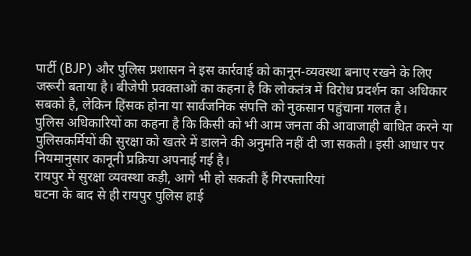पार्टी (BJP) और पुलिस प्रशासन ने इस कार्रवाई को कानून-व्यवस्था बनाए रखने के लिए जरूरी बताया है। बीजेपी प्रवक्ताओं का कहना है कि लोकतंत्र में विरोध प्रदर्शन का अधिकार सबको है, लेकिन हिंसक होना या सार्वजनिक संपत्ति को नुकसान पहुंचाना गलत है।
पुलिस अधिकारियों का कहना है कि किसी को भी आम जनता की आवाजाही बाधित करने या पुलिसकर्मियों की सुरक्षा को खतरे में डालने की अनुमति नहीं दी जा सकती। इसी आधार पर नियमानुसार कानूनी प्रक्रिया अपनाई गई है।
रायपुर में सुरक्षा व्यवस्था कड़ी, आगे भी हो सकती हैं गिरफ्तारियां
घटना के बाद से ही रायपुर पुलिस हाई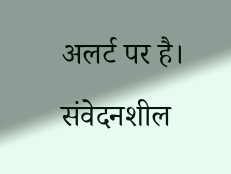अलर्ट पर है। संवेदनशील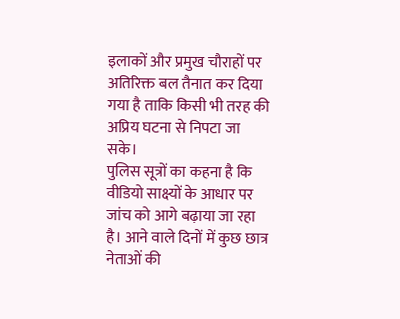इलाकों और प्रमुख चौराहों पर अतिरिक्त बल तैनात कर दिया गया है ताकि किसी भी तरह की अप्रिय घटना से निपटा जा सके।
पुलिस सूत्रों का कहना है कि वीडियो साक्ष्यों के आधार पर जांच को आगे बढ़ाया जा रहा है। आने वाले दिनों में कुछ छात्र नेताओं की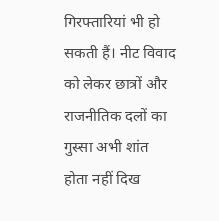गिरफ्तारियां भी हो सकती हैं। नीट विवाद को लेकर छात्रों और राजनीतिक दलों का गुस्सा अभी शांत होता नहीं दिख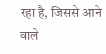रहा है, जिससे आने वाले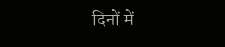दिनों में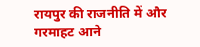रायपुर की राजनीति में और गरमाहट आने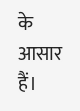के आसार हैं।